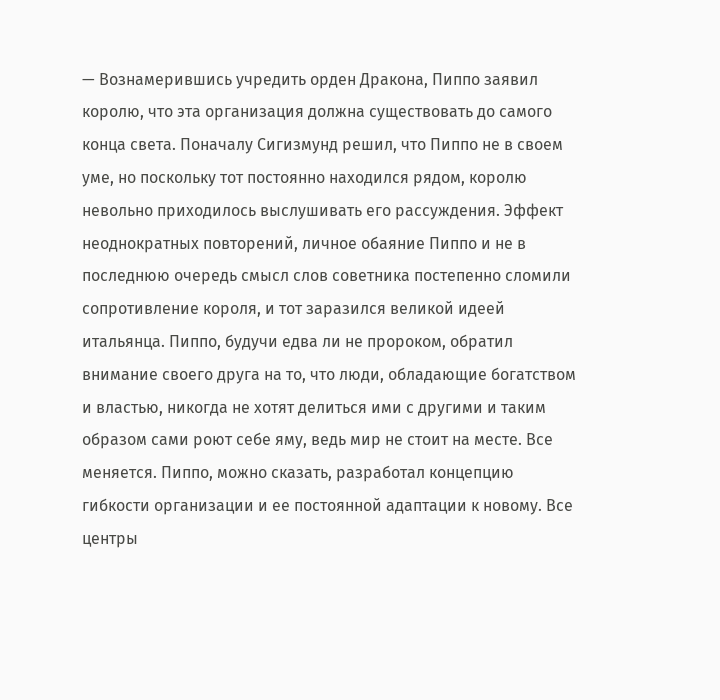— Вознамерившись учредить орден Дракона, Пиппо заявил королю, что эта организация должна существовать до самого конца света. Поначалу Сигизмунд решил, что Пиппо не в своем уме, но поскольку тот постоянно находился рядом, королю невольно приходилось выслушивать его рассуждения. Эффект неоднократных повторений, личное обаяние Пиппо и не в последнюю очередь смысл слов советника постепенно сломили сопротивление короля, и тот заразился великой идеей итальянца. Пиппо, будучи едва ли не пророком, обратил внимание своего друга на то, что люди, обладающие богатством и властью, никогда не хотят делиться ими с другими и таким образом сами роют себе яму, ведь мир не стоит на месте. Все меняется. Пиппо, можно сказать, разработал концепцию гибкости организации и ее постоянной адаптации к новому. Все центры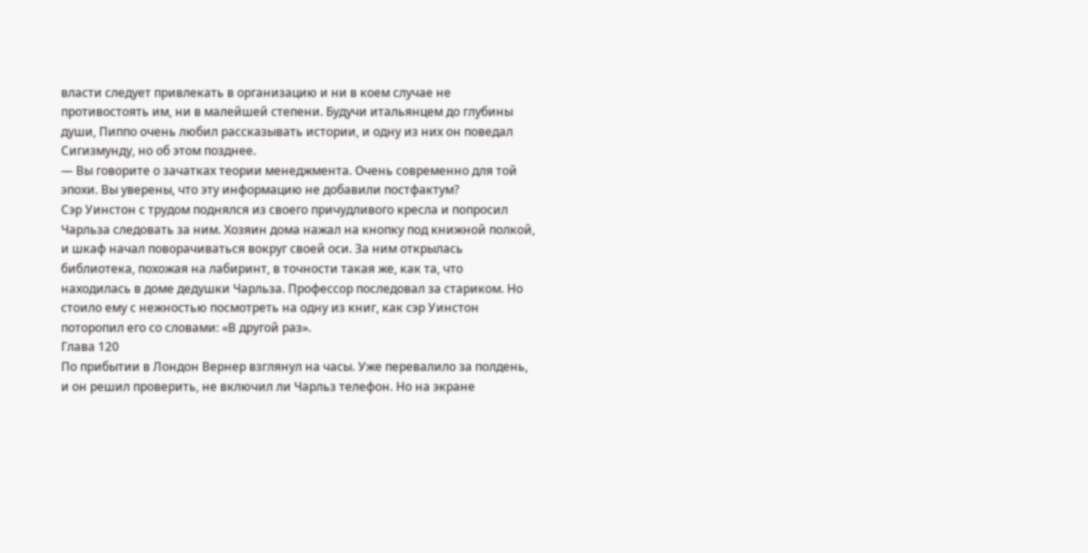власти следует привлекать в организацию и ни в коем случае не противостоять им, ни в малейшей степени. Будучи итальянцем до глубины души, Пиппо очень любил рассказывать истории, и одну из них он поведал Сигизмунду, но об этом позднее.
— Вы говорите о зачатках теории менеджмента. Очень современно для той эпохи. Вы уверены, что эту информацию не добавили постфактум?
Сэр Уинстон с трудом поднялся из своего причудливого кресла и попросил Чарльза следовать за ним. Хозяин дома нажал на кнопку под книжной полкой, и шкаф начал поворачиваться вокруг своей оси. За ним открылась библиотека, похожая на лабиринт, в точности такая же, как та, что находилась в доме дедушки Чарльза. Профессор последовал за стариком. Но стоило ему с нежностью посмотреть на одну из книг, как сэр Уинстон поторопил его со словами: «В другой раз».
Глава 120
По прибытии в Лондон Вернер взглянул на часы. Уже перевалило за полдень, и он решил проверить, не включил ли Чарльз телефон. Но на экране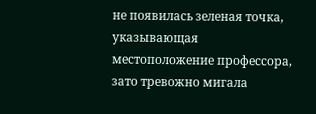не появилась зеленая точка, указывающая местоположение профессора, зато тревожно мигала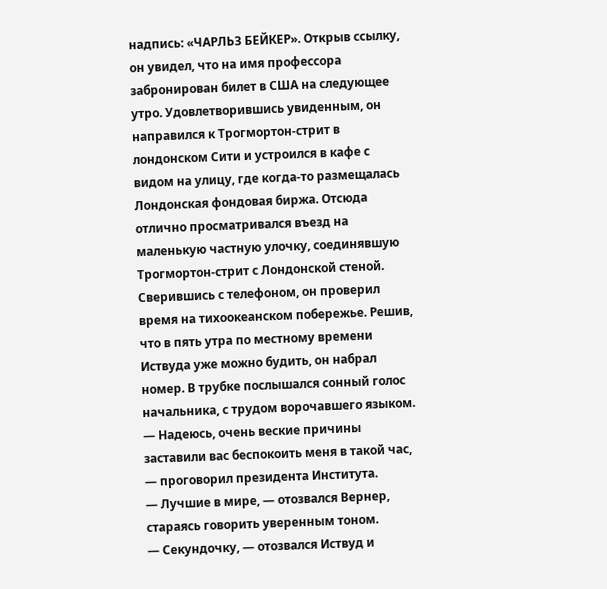надпись: «ЧАРЛЬЗ БЕЙКЕР». Открыв ссылку, он увидел, что на имя профессора забронирован билет в США на следующее утро. Удовлетворившись увиденным, он направился к Трогмортон-стрит в лондонском Сити и устроился в кафе с видом на улицу, где когда-то размещалась Лондонская фондовая биржа. Отсюда отлично просматривался въезд на маленькую частную улочку, соединявшую Трогмортон-стрит с Лондонской стеной. Сверившись с телефоном, он проверил время на тихоокеанском побережье. Решив, что в пять утра по местному времени Иствуда уже можно будить, он набрал номер. В трубке послышался сонный голос начальника, с трудом ворочавшего языком.
— Надеюсь, очень веские причины заставили вас беспокоить меня в такой час, — проговорил президента Института.
— Лучшие в мире, — отозвался Вернер, стараясь говорить уверенным тоном.
— Секундочку, — отозвался Иствуд и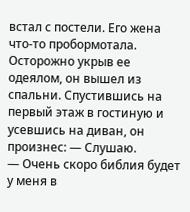встал с постели. Его жена что-то пробормотала. Осторожно укрыв ее одеялом, он вышел из спальни. Спустившись на первый этаж в гостиную и усевшись на диван, он произнес: — Слушаю.
— Очень скоро библия будет у меня в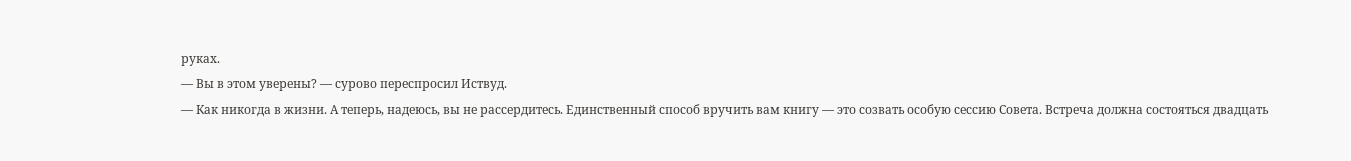руках.
— Вы в этом уверены? — сурово переспросил Иствуд.
— Как никогда в жизни. А теперь, надеюсь, вы не рассердитесь. Единственный способ вручить вам книгу — это созвать особую сессию Совета. Встреча должна состояться двадцать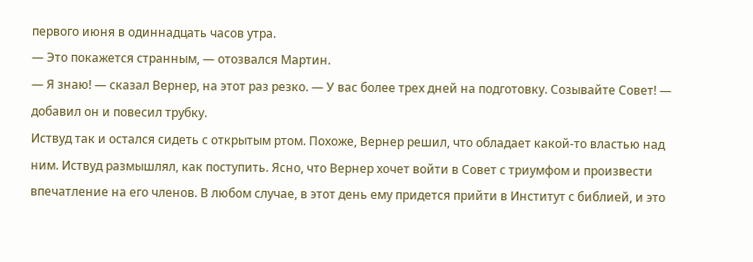первого июня в одиннадцать часов утра.
— Это покажется странным, — отозвался Мартин.
— Я знаю! — сказал Вернер, на этот раз резко. — У вас более трех дней на подготовку. Созывайте Совет! — добавил он и повесил трубку.
Иствуд так и остался сидеть с открытым ртом. Похоже, Вернер решил, что обладает какой-то властью над ним. Иствуд размышлял, как поступить. Ясно, что Вернер хочет войти в Совет с триумфом и произвести впечатление на его членов. В любом случае, в этот день ему придется прийти в Институт с библией, и это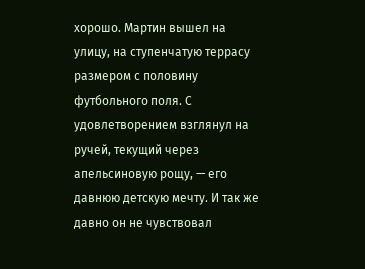хорошо. Мартин вышел на улицу, на ступенчатую террасу размером с половину футбольного поля. С удовлетворением взглянул на ручей, текущий через апельсиновую рощу, — его давнюю детскую мечту. И так же давно он не чувствовал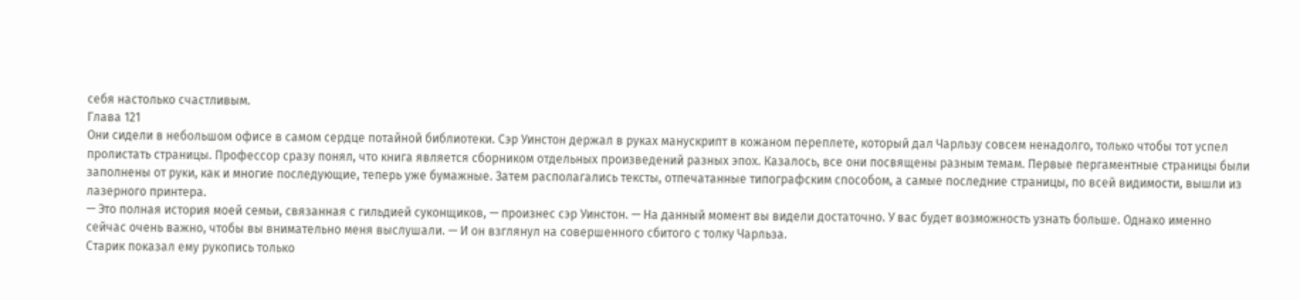себя настолько счастливым.
Глава 121
Они сидели в небольшом офисе в самом сердце потайной библиотеки. Сэр Уинстон держал в руках манускрипт в кожаном переплете, который дал Чарльзу совсем ненадолго, только чтобы тот успел пролистать страницы. Профессор сразу понял, что книга является сборником отдельных произведений разных эпох. Казалось, все они посвящены разным темам. Первые пергаментные страницы были заполнены от руки, как и многие последующие, теперь уже бумажные. Затем располагались тексты, отпечатанные типографским способом, а самые последние страницы, по всей видимости, вышли из лазерного принтера.
— Это полная история моей семьи, связанная с гильдией суконщиков, — произнес сэр Уинстон. — На данный момент вы видели достаточно. У вас будет возможность узнать больше. Однако именно сейчас очень важно, чтобы вы внимательно меня выслушали. — И он взглянул на совершенного сбитого с толку Чарльза.
Старик показал ему рукопись только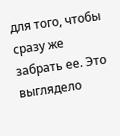для того, чтобы сразу же забрать ее. Это выглядело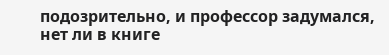подозрительно, и профессор задумался, нет ли в книге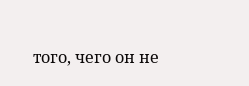того, чего он не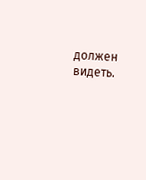должен видеть.